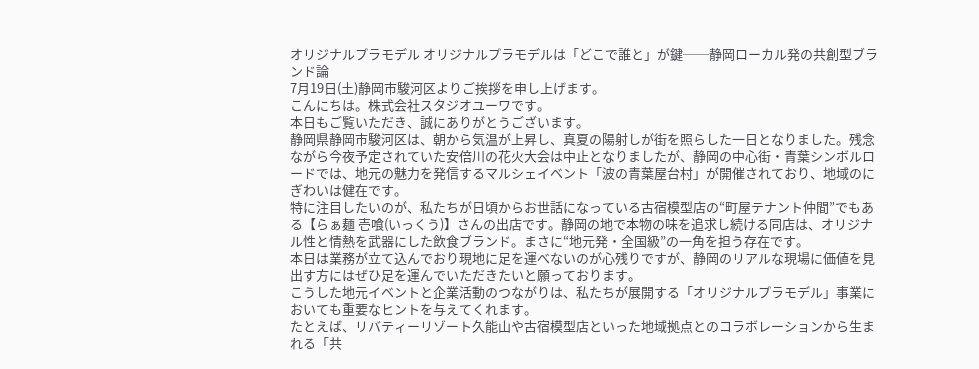オリジナルプラモデル オリジナルプラモデルは「どこで誰と」が鍵──静岡ローカル発の共創型ブランド論
7月19日(土)静岡市駿河区よりご挨拶を申し上げます。
こんにちは。株式会社スタジオユーワです。
本日もご覧いただき、誠にありがとうございます。
静岡県静岡市駿河区は、朝から気温が上昇し、真夏の陽射しが街を照らした一日となりました。残念ながら今夜予定されていた安倍川の花火大会は中止となりましたが、静岡の中心街・青葉シンボルロードでは、地元の魅力を発信するマルシェイベント「波の青葉屋台村」が開催されており、地域のにぎわいは健在です。
特に注目したいのが、私たちが日頃からお世話になっている古宿模型店の“町屋テナント仲間”でもある【らぁ麺 壱喰(いっくう)】さんの出店です。静岡の地で本物の味を追求し続ける同店は、オリジナル性と情熱を武器にした飲食ブランド。まさに“地元発・全国級”の一角を担う存在です。
本日は業務が立て込んでおり現地に足を運べないのが心残りですが、静岡のリアルな現場に価値を見出す方にはぜひ足を運んでいただきたいと願っております。
こうした地元イベントと企業活動のつながりは、私たちが展開する「オリジナルプラモデル」事業においても重要なヒントを与えてくれます。
たとえば、リバティーリゾート久能山や古宿模型店といった地域拠点とのコラボレーションから生まれる「共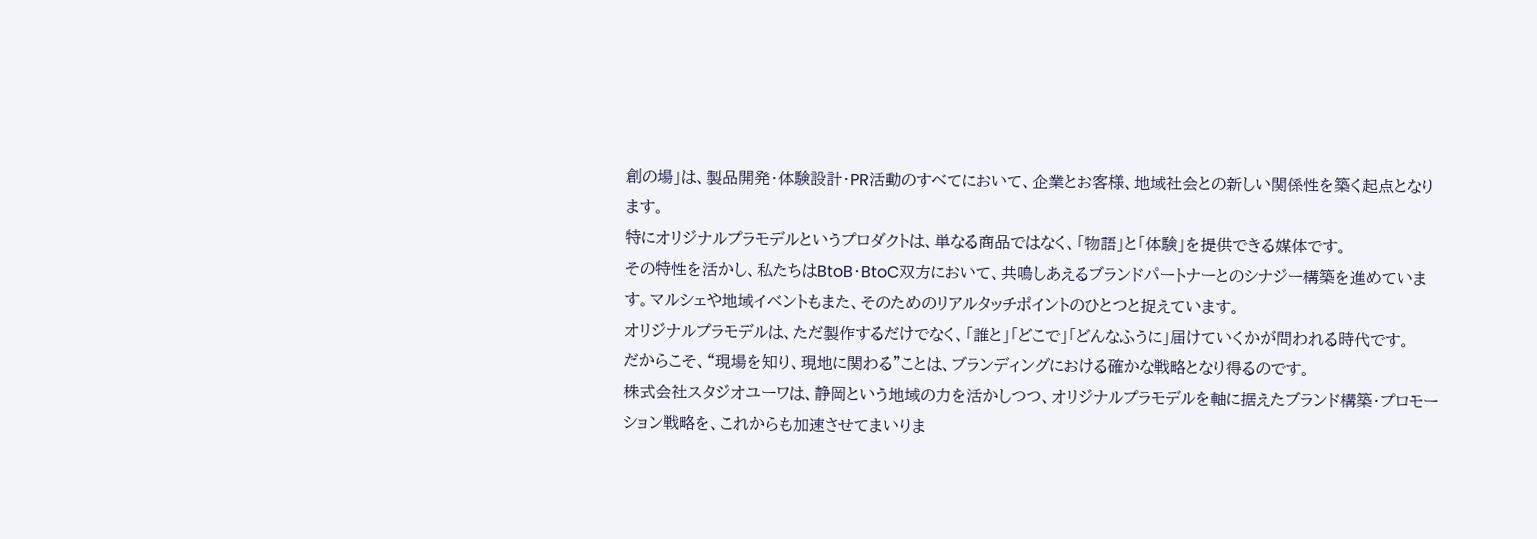創の場」は、製品開発・体験設計・PR活動のすべてにおいて、企業とお客様、地域社会との新しい関係性を築く起点となります。
特にオリジナルプラモデルというプロダクトは、単なる商品ではなく、「物語」と「体験」を提供できる媒体です。
その特性を活かし、私たちはBtoB・BtoC双方において、共鳴しあえるブランドパートナーとのシナジー構築を進めています。マルシェや地域イベントもまた、そのためのリアルタッチポイントのひとつと捉えています。
オリジナルプラモデルは、ただ製作するだけでなく、「誰と」「どこで」「どんなふうに」届けていくかが問われる時代です。
だからこそ、“現場を知り、現地に関わる”ことは、ブランディングにおける確かな戦略となり得るのです。
株式会社スタジオユーワは、静岡という地域の力を活かしつつ、オリジナルプラモデルを軸に据えたブランド構築・プロモーション戦略を、これからも加速させてまいりま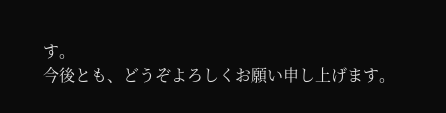す。
今後とも、どうぞよろしくお願い申し上げます。